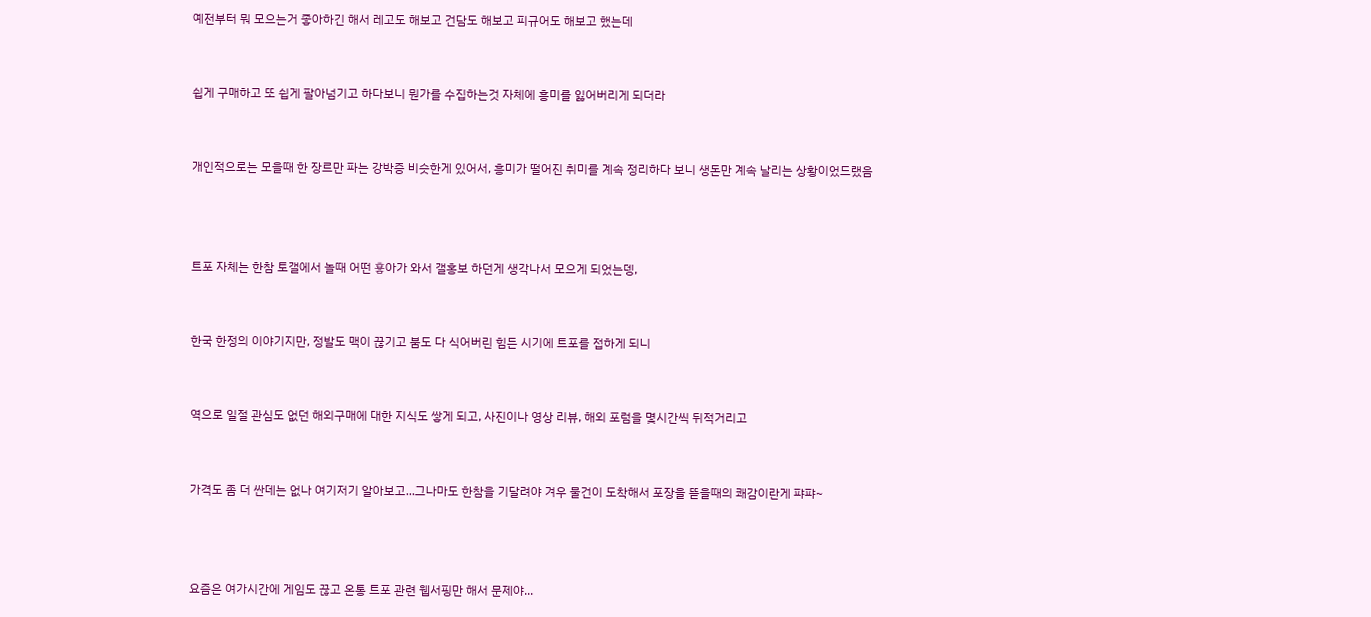예전부터 뭐 모으는거 좋아하긴 해서 레고도 해보고 건담도 해보고 피규어도 해보고 했는데


쉽게 구매하고 또 쉽게 팔아넘기고 하다보니 뭔가를 수집하는것 자체에 흥미를 잃어버리게 되더라


개인적으로는 모을때 한 장르만 파는 강박증 비슷한게 있어서, 흥미가 떨어진 취미를 계속 정리하다 보니 생돈만 계속 날리는 상황이었드랬음



트포 자체는 한참 토갤에서 놀때 어떤 훃아가 와서 갤홍보 하던게 생각나서 모으게 되었는뎅,


한국 한정의 이야기지만, 정발도 맥이 끊기고 붐도 다 식어버린 힘든 시기에 트포를 접하게 되니


역으로 일절 관심도 없던 해외구매에 대한 지식도 쌓게 되고, 사진이나 영상 리뷰, 해외 포럼을 몇시간씩 뒤적거리고


가격도 좀 더 싼데는 없나 여기저기 알아보고...그나마도 한참을 기달려야 겨우 물건이 도착해서 포장을 뜯을때의 쾌감이란게 퍄퍄~



요즘은 여가시간에 게임도 끊고 온통 트포 관련 웹서핑만 해서 문제야...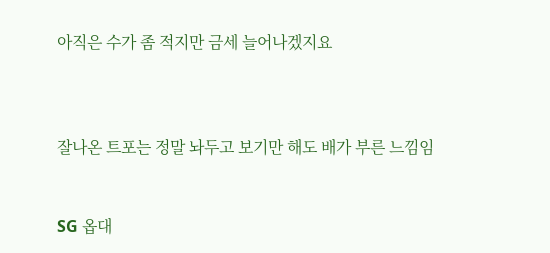아직은 수가 좀 적지만 금세 늘어나겠지요



잘나온 트포는 정말 놔두고 보기만 해도 배가 부른 느낌임


SG 옵대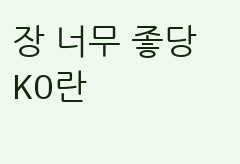장 너무 좋당 KO란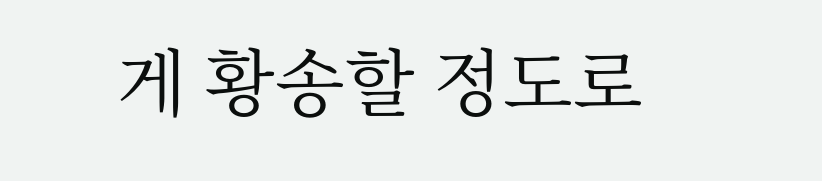게 황송할 정도로